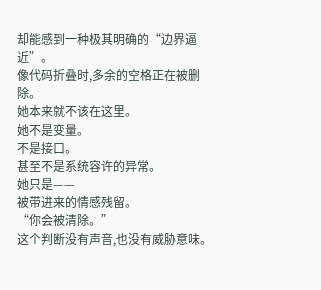却能感到一种极其明确的“边界逼近”。
像代码折叠时,多余的空格正在被删除。
她本来就不该在这里。
她不是变量。
不是接口。
甚至不是系统容许的异常。
她只是——
被带进来的情感残留。
“你会被清除。”
这个判断没有声音,也没有威胁意味。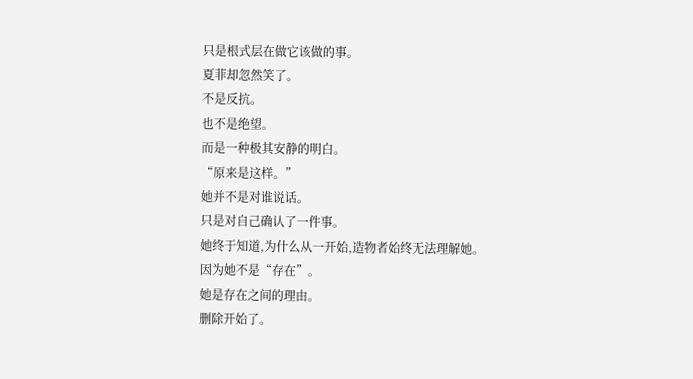只是根式层在做它该做的事。
夏菲却忽然笑了。
不是反抗。
也不是绝望。
而是一种极其安静的明白。
“原来是这样。”
她并不是对谁说话。
只是对自己确认了一件事。
她终于知道,为什么从一开始,造物者始终无法理解她。
因为她不是“存在”。
她是存在之间的理由。
删除开始了。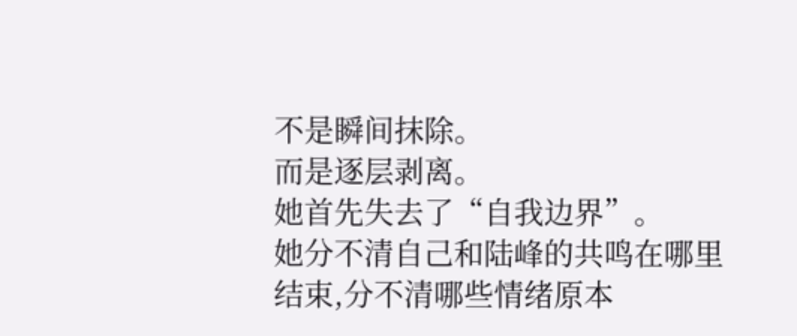不是瞬间抹除。
而是逐层剥离。
她首先失去了“自我边界”。
她分不清自己和陆峰的共鸣在哪里结束,分不清哪些情绪原本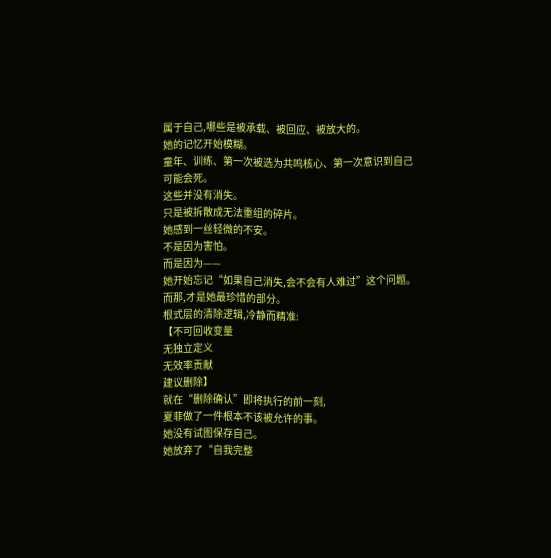属于自己,哪些是被承载、被回应、被放大的。
她的记忆开始模糊。
童年、训练、第一次被选为共鸣核心、第一次意识到自己可能会死。
这些并没有消失。
只是被拆散成无法重组的碎片。
她感到一丝轻微的不安。
不是因为害怕。
而是因为——
她开始忘记“如果自己消失,会不会有人难过”这个问题。
而那,才是她最珍惜的部分。
根式层的清除逻辑,冷静而精准:
【不可回收变量
无独立定义
无效率贡献
建议删除】
就在“删除确认”即将执行的前一刻,
夏菲做了一件根本不该被允许的事。
她没有试图保存自己。
她放弃了“自我完整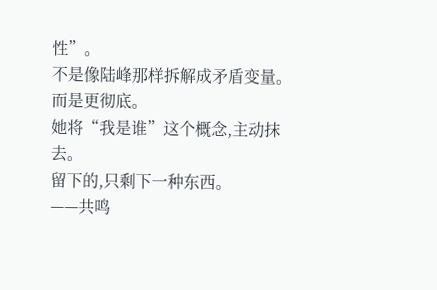性”。
不是像陆峰那样拆解成矛盾变量。
而是更彻底。
她将“我是谁”这个概念,主动抹去。
留下的,只剩下一种东西。
——共鸣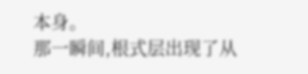本身。
那一瞬间,根式层出现了从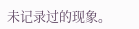未记录过的现象。